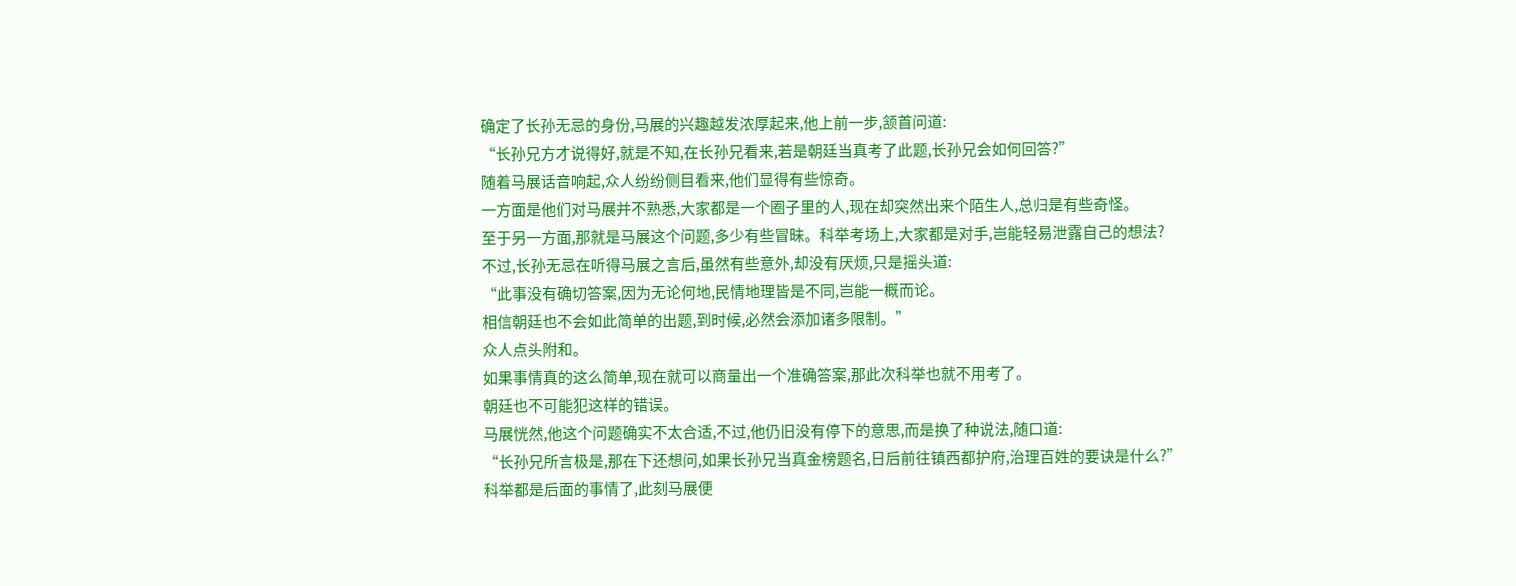确定了长孙无忌的身份,马展的兴趣越发浓厚起来,他上前一步,颔首问道:
“长孙兄方才说得好,就是不知,在长孙兄看来,若是朝廷当真考了此题,长孙兄会如何回答?”
随着马展话音响起,众人纷纷侧目看来,他们显得有些惊奇。
一方面是他们对马展并不熟悉,大家都是一个圈子里的人,现在却突然出来个陌生人,总归是有些奇怪。
至于另一方面,那就是马展这个问题,多少有些冒昧。科举考场上,大家都是对手,岂能轻易泄露自己的想法?
不过,长孙无忌在听得马展之言后,虽然有些意外,却没有厌烦,只是摇头道:
“此事没有确切答案,因为无论何地,民情地理皆是不同,岂能一概而论。
相信朝廷也不会如此简单的出题,到时候,必然会添加诸多限制。”
众人点头附和。
如果事情真的这么简单,现在就可以商量出一个准确答案,那此次科举也就不用考了。
朝廷也不可能犯这样的错误。
马展恍然,他这个问题确实不太合适,不过,他仍旧没有停下的意思,而是换了种说法,随口道:
“长孙兄所言极是,那在下还想问,如果长孙兄当真金榜题名,日后前往镇西都护府,治理百姓的要诀是什么?”
科举都是后面的事情了,此刻马展便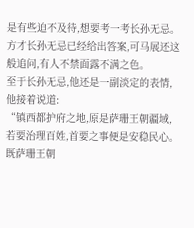是有些迫不及待,想要考一考长孙无忌。
方才长孙无忌已经给出答案,可马展还这般追问,有人不禁面露不满之色。
至于长孙无忌,他还是一副淡定的表情,他接着说道:
“镇西都护府之地,原是萨珊王朝疆域,若要治理百姓,首要之事便是安稳民心。
既萨珊王朝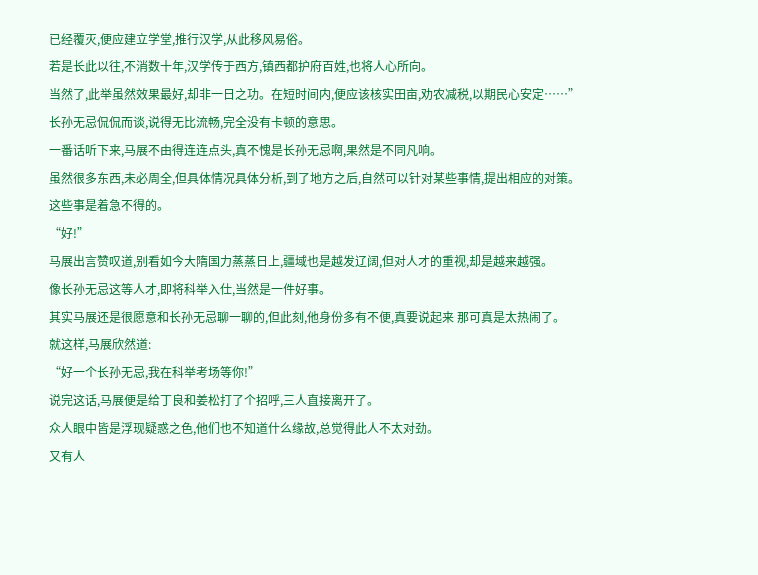已经覆灭,便应建立学堂,推行汉学,从此移风易俗。
若是长此以往,不消数十年,汉学传于西方,镇西都护府百姓,也将人心所向。
当然了,此举虽然效果最好,却非一日之功。在短时间内,便应该核实田亩,劝农减税,以期民心安定……”
长孙无忌侃侃而谈,说得无比流畅,完全没有卡顿的意思。
一番话听下来,马展不由得连连点头,真不愧是长孙无忌啊,果然是不同凡响。
虽然很多东西,未必周全,但具体情况具体分析,到了地方之后,自然可以针对某些事情,提出相应的对策。
这些事是着急不得的。
“好!”
马展出言赞叹道,别看如今大隋国力蒸蒸日上,疆域也是越发辽阔,但对人才的重视,却是越来越强。
像长孙无忌这等人才,即将科举入仕,当然是一件好事。
其实马展还是很愿意和长孙无忌聊一聊的,但此刻,他身份多有不便,真要说起来 那可真是太热闹了。
就这样,马展欣然道:
“好一个长孙无忌,我在科举考场等你!”
说完这话,马展便是给丁良和姜松打了个招呼,三人直接离开了。
众人眼中皆是浮现疑惑之色,他们也不知道什么缘故,总觉得此人不太对劲。
又有人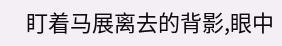盯着马展离去的背影,眼中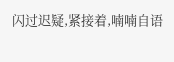闪过迟疑,紧接着,喃喃自语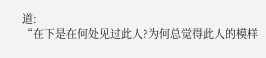道:
“在下是在何处见过此人?为何总觉得此人的模样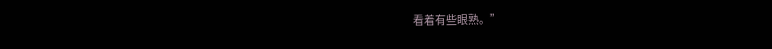看着有些眼熟。”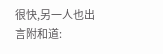很快,另一人也出言附和道: